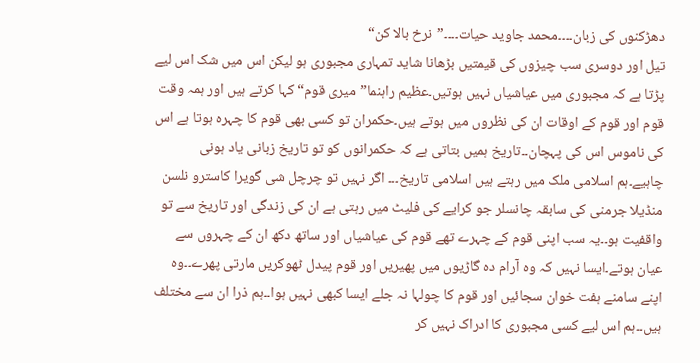دھڑکنوں کی زبان۔۔۔۔محمد جاوید حیات۔۔۔۔”نرخ بالا کن“
تیل اور دوسری سب چیزوں کی قیمتیں بڑھانا شاید تمہاری مجبوری ہو لیکن اس میں شک اس لیے پڑتا ہے کہ مجبوری میں عیاشیاں نہیں ہوتیں۔عظیم راہنما”میری قوم“ کہا کرتے ہیں اور ہمہ وقت قوم اور قوم کے اوقات ان کی نظروں میں ہوتے ہیں۔حکمران تو کسی بھی قوم کا چہرہ ہوتا ہے اس کی ناموس اس کی پہچان۔۔تاریخ ہمیں بتاتی ہے کہ حکمرانوں کو تو تاریخ زبانی یاد ہونی چاہیے۔ہم اسلامی ملک میں رہتے ہیں اسلامی تاریخ۔۔۔ اگر نہیں تو چرچل شی گویرا کاسترو نلسن منڈیلا جرمنی کی سابقہ چانسلر جو کرایے کی فلیٹ میں رہتی ہے ان کی زندگی اور تاریخ سے تو واقفیت ہو۔۔یہ سب اپنی قوم کے چہرے تھے قوم کی عیاشیاں اور ساتھ دکھ ان کے چہروں سے عیان ہوتے۔ایسا نہیں کہ وہ آرام دہ گاڑیوں میں پھیریں اور قوم پیدل ٹھوکریں مارتی پھرے۔۔وہ اپنے سامنے ہفت خوان سجائیں اور قوم کا چولہا نہ جلے ایسا کبھی نہیں ہوا۔۔ہم ذرا ان سے مختلف ہیں۔۔ہم اس لیے کسی مجبوری کا ادراک نہیں کر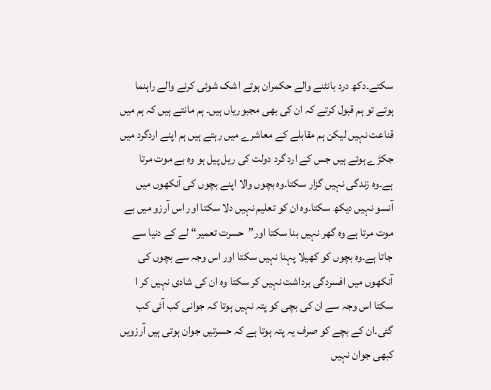سکتے۔دکھ درد بانٹنے والے حکمران ہوتے اشک شوئی کرنے والے راہنما ہوتے تو ہم قبول کرتے کہ ان کی بھی مجبوریاں ہیں۔ ہم مانتے ہیں کہ ہم میں قناعت نہیں لیکن ہم مقابلے کے معاشرے میں رہتے ہیں ہم اپنے اردگرد میں جکڑے ہوئے ہیں جس کے ارد گرد دولت کی ریل پیل ہو وہ بے موت مرتا ہے۔وہ زندگی نہیں گزار سکتا۔وہ بچوں والا اپنے بچوں کی آنکھوں میں آنسو نہیں دیکھ سکتا۔وہ ان کو تعلیم نہیں دلا سکتا اور اس آرزو میں بے موت مرتا ہے وہ گھر نہیں بنا سکتا اور”حسرت تعمیر“ لے کے دنیا سے جاتا ہے۔وہ بچوں کو کھیلا پہنا نہیں سکتا اور اس وجہ سے بچوں کی آنکھوں میں افسردگی برداشت نہیں کر سکتا وہ ان کی شادی نہیں کر ا سکتا اس وجہ سے ان کی بچی کو پتہ نہیں ہوتا کہ جوانی کب آئی کب گئی۔ان کے بچے کو صرف یہ پتہ ہوتا ہے کہ حسرتیں جوان ہوتی ہیں آرزویں کبھی جوان نہیں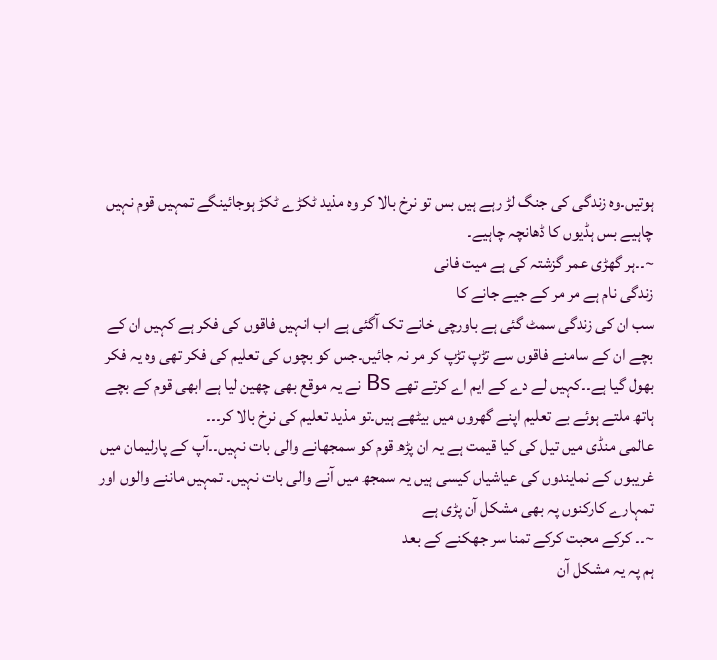ہوتیں۔وہ زندگی کی جنگ لڑ رہے ہیں بس تو نرخ بالا کر وہ مذید ٹکڑے ٹکڑ ہوجائینگے تمہیں قوم نہیں چاہیے بس ہڈیوں کا ڈھانچہ چاہیے۔
~۔۔ہر گھڑی عمر گزشتہ کی ہے میت فانی
زندگی نام ہے مر مر کے جیے جانے کا
سب ان کی زندگی سمٹ گئی ہے باورچی خانے تک آگئی ہے اب انہیں فاقوں کی فکر ہے کہیں ان کے بچے ان کے سامنے فاقوں سے تڑپ تڑپ کر مر نہ جائیں۔جس کو بچوں کی تعلیم کی فکر تھی وہ یہ فکر بھول گیا ہے۔۔کہیں لے دے کے ایم اے کرتے تھے Bs نے یہ موقع بھی چھین لیا ہے ابھی قوم کے بچے ہاتھ ملتے ہوئے بے تعلیم اپنے گھروں میں بیٹھے ہیں۔تو مذید تعلیم کی نرخ بالا کر۔۔۔
عالمی منڈی میں تیل کی کیا قیمت ہے یہ ان پڑھ قوم کو سمجھانے والی بات نہیں۔۔آپ کے پارلیمان میں غریبوں کے نمایندوں کی عیاشیاں کیسی ہیں یہ سمجھ میں آنے والی بات نہیں۔ تمہیں ماننے والوں اور تمہارے کارکنوں پہ بھی مشکل آن پڑی ہے
~۔۔ کرکے محبت کرکے تمنا سر جھکنے کے بعد
ہم پہ یہ مشکل آن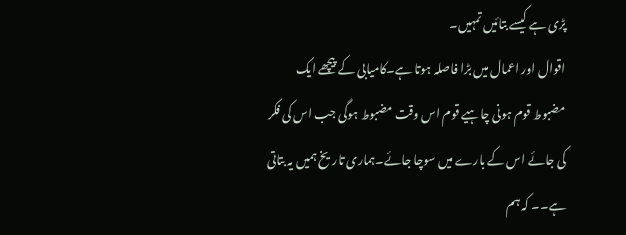پڑی ہے کیسے بتائیں تمہیں۔
اقوال اور اعمال میں بڑا فاصلہ ہوتا ہے۔کامیابی کے پیچھے ایک مضبوط قوم ہونی چاہیے قوم اس وقت مضبوط ہوگی جب اس کی فکر کی جائے اس کے بارے میں سوچا جائے۔ہماری تاریخ ہمیں یہ بتاتی ہے۔۔ کہ ہم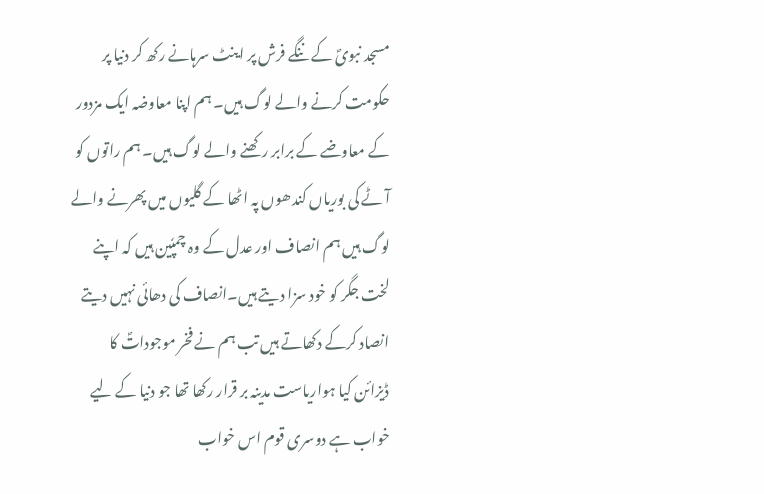مسجد نبویؐ کے ننگے فرش پر اینٹ سرہانے رکھ کر دنیا پر حکومت کرنے والے لوگ ہیں۔ ہم اپنا معاوضہ ایک مزدور کے معاوضے کے برابر رکھنے والے لوگ ہیں۔ ہم راتوں کو آٹے کی بوریاں کندھوں پہ اٹھا کے گلیوں میں پھرنے والے لوگ ہیں ہم انصاف اور عدل کے وہ چمپٗین ہیں کہ اپنے لخت جگر کو خود سزا دیتے ہیں۔انصاف کی دھائی نہیں دیتے انصاد کرکے دکھاتے ہیں تب ہم نے فخر موجوداتؐ کا ڈیزائن کیا ہواریاست مدینہ بر قرار رکھا تھا جو دنیا کے لیے خواب ہے دوسری قوم اس خواب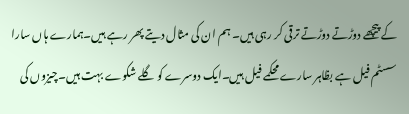کے پیچھے دوڑتے دوڑتے ترقی کر رہی ہیں۔ ہم ان کی مثال دیتے پھر رہے ہیں۔ہمارے ہاں سارا سسٹم فیل ہے بظاہر سارے محکمے فیل ہیں۔ایک دوسرے کو گلے شکوے بہت ہیں۔چیزوں کی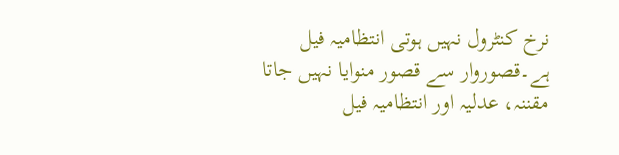نرخ کنٹرول نہیں ہوتی انتظامیہ فیل ہے۔قصوروار سے قصور منوایا نہیں جاتا مقننہ، عدلیہ اور انتظامیہ فیل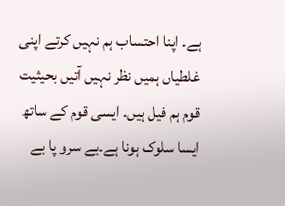ہے۔ اپنا احتساب ہم نہیں کرتے اپنی غلطیاں ہمیں نظر نہیں آتیں بحیثیت قوم ہم فیل ہیں۔ ایسی قوم کے ساتھ ایسا سلوک ہونا ہے۔بے سرو پا بے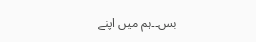بس۔۔ہم میں اپنے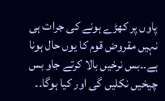پاوں پر کھڑے ہونے کی جرات ہی نہیں مقروض قوم کا یوں حال ہونا ہے۔۔بس نرخیں بالا کرتے جاو بس چیخیں نکلیں گی اور کیا ہوگا۔۔